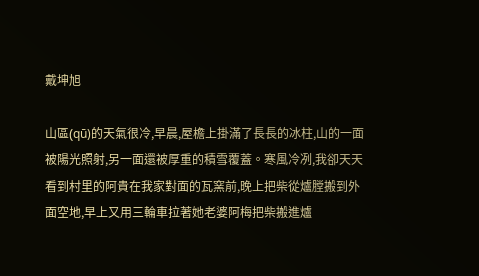戴坤旭

山區(qū)的天氣很冷,早晨,屋檐上掛滿了長長的冰柱,山的一面被陽光照射,另一面還被厚重的積雪覆蓋。寒風冷冽,我卻天天看到村里的阿貴在我家對面的瓦窯前,晚上把柴從爐膛搬到外面空地,早上又用三輪車拉著她老婆阿梅把柴搬進爐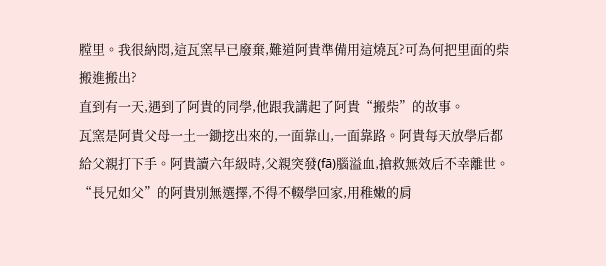膛里。我很納悶,這瓦窯早已廢棄,難道阿貴準備用這燒瓦?可為何把里面的柴搬進搬出?
直到有一天,遇到了阿貴的同學,他跟我講起了阿貴“搬柴”的故事。
瓦窯是阿貴父母一土一鋤挖出來的,一面靠山,一面靠路。阿貴每天放學后都給父親打下手。阿貴讀六年級時,父親突發(fā)腦溢血,搶救無效后不幸離世。“長兄如父”的阿貴別無選擇,不得不輟學回家,用稚嫩的肩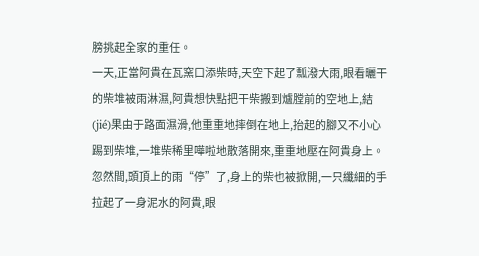膀挑起全家的重任。
一天,正當阿貴在瓦窯口添柴時,天空下起了瓢潑大雨,眼看曬干的柴堆被雨淋濕,阿貴想快點把干柴搬到爐膛前的空地上,結(jié)果由于路面濕滑,他重重地摔倒在地上,抬起的腳又不小心踢到柴堆,一堆柴稀里嘩啦地散落開來,重重地壓在阿貴身上。
忽然間,頭頂上的雨“停”了,身上的柴也被掀開,一只纖細的手拉起了一身泥水的阿貴,眼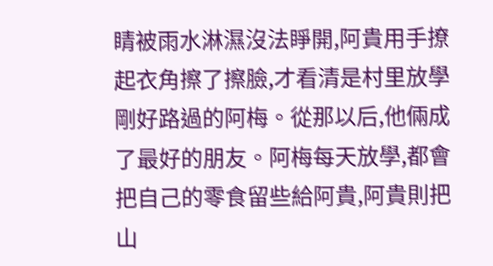睛被雨水淋濕沒法睜開,阿貴用手撩起衣角擦了擦臉,才看清是村里放學剛好路過的阿梅。從那以后,他倆成了最好的朋友。阿梅每天放學,都會把自己的零食留些給阿貴,阿貴則把山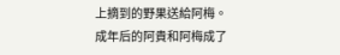上摘到的野果送給阿梅。
成年后的阿貴和阿梅成了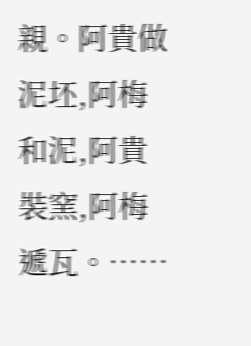親。阿貴做泥坯,阿梅和泥,阿貴裝窯,阿梅遞瓦。……